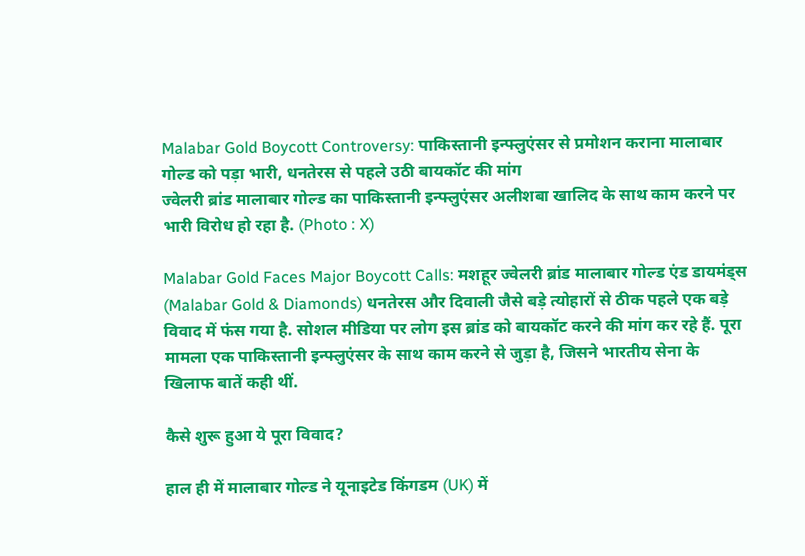Malabar Gold Boycott Controversy: पाकिस्तानी इन्फ्लुएंसर से प्रमोशन कराना मालाबार गोल्ड को पड़ा भारी, धनतेरस से पहले उठी बायकॉट की मांग
ज्वेलरी ब्रांड मालाबार गोल्ड का पाकिस्तानी इन्फ्लुएंसर अलीशबा खालिद के साथ काम करने पर भारी विरोध हो रहा है. (Photo : X)

Malabar Gold Faces Major Boycott Calls: मशहूर ज्वेलरी ब्रांड मालाबार गोल्ड एंड डायमंड्स (Malabar Gold & Diamonds) धनतेरस और दिवाली जैसे बड़े त्योहारों से ठीक पहले एक बड़े विवाद में फंस गया है. सोशल मीडिया पर लोग इस ब्रांड को बायकॉट करने की मांग कर रहे हैं. पूरा मामला एक पाकिस्तानी इन्फ्लुएंसर के साथ काम करने से जुड़ा है, जिसने भारतीय सेना के खिलाफ बातें कही थीं.

कैसे शुरू हुआ ये पूरा विवाद?

हाल ही में मालाबार गोल्ड ने यूनाइटेड किंगडम (UK) में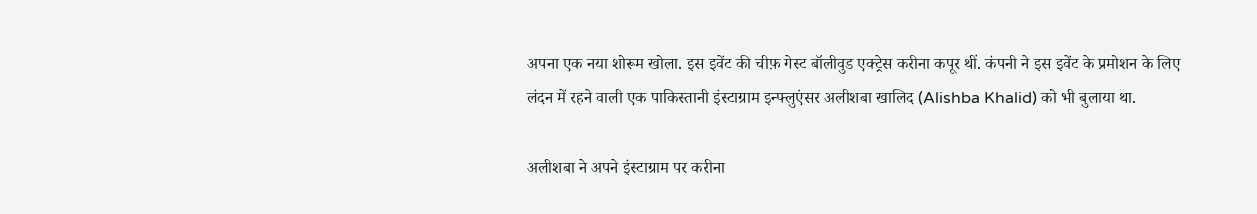अपना एक नया शोरूम खोला. इस इवेंट की चीफ़ गेस्ट बॉलीवुड एक्ट्रेस करीना कपूर थीं. कंपनी ने इस इवेंट के प्रमोशन के लिए लंदन में रहने वाली एक पाकिस्तानी इंस्टाग्राम इन्फ्लुएंसर अलीशबा खालिद (Alishba Khalid) को भी बुलाया था.

अलीशबा ने अपने इंस्टाग्राम पर करीना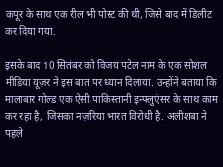कपूर के साथ एक रील भी पोस्ट की थी, जिसे बाद में डिलीट कर दिया गया.

इसके बाद 10 सितंबर को विजय पटेल नाम के एक सोशल मीडिया यूज़र ने इस बात पर ध्यान दिलाया. उन्होंने बताया कि मालाबार गोल्ड एक ऐसी पाकिस्तानी इन्फ्लुएंसर के साथ काम कर रहा है, जिसका नज़रिया भारत विरोधी है. अलीशबा ने पहले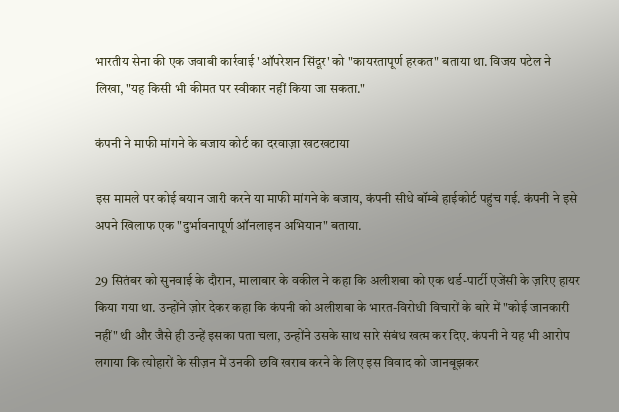भारतीय सेना की एक जवाबी कार्रवाई 'ऑपरेशन सिंदूर' को "कायरतापूर्ण हरकत" बताया था. विजय पटेल ने लिखा, "यह किसी भी कीमत पर स्वीकार नहीं किया जा सकता."

कंपनी ने माफी मांगने के बजाय कोर्ट का दरवाज़ा खटखटाया

इस मामले पर कोई बयान जारी करने या माफी मांगने के बजाय, कंपनी सीधे बॉम्बे हाईकोर्ट पहुंच गई. कंपनी ने इसे अपने खिलाफ एक "दुर्भावनापूर्ण ऑनलाइन अभियान" बताया.

29 सितंबर को सुनवाई के दौरान, मालाबार के वकील ने कहा कि अलीशबा को एक थर्ड-पार्टी एजेंसी के ज़रिए हायर किया गया था. उन्होंने ज़ोर देकर कहा कि कंपनी को अलीशबा के भारत-विरोधी विचारों के बारे में "कोई जानकारी नहीं" थी और जैसे ही उन्हें इसका पता चला, उन्होंने उसके साथ सारे संबंध खत्म कर दिए. कंपनी ने यह भी आरोप लगाया कि त्योहारों के सीज़न में उनकी छवि खराब करने के लिए इस विवाद को जानबूझकर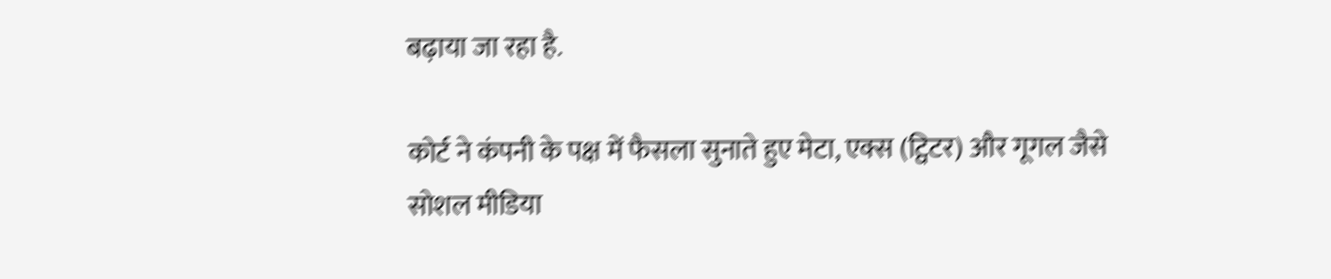बढ़ाया जा रहा है.

कोर्ट ने कंपनी के पक्ष में फैसला सुनाते हुए मेटा, एक्स (ट्विटर) और गूगल जैसे सोशल मीडिया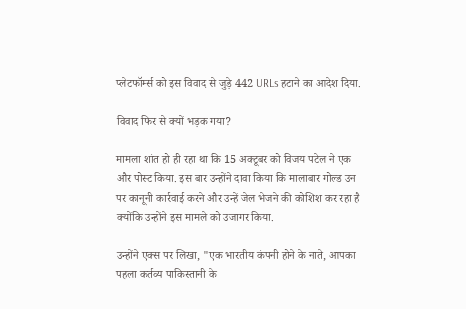प्लेटफॉर्म्स को इस विवाद से जुड़े 442 URLs हटाने का आदेश दिया.

विवाद फिर से क्यों भड़क गया?

मामला शांत हो ही रहा था कि 15 अक्टूबर को विजय पटेल ने एक और पोस्ट किया. इस बार उन्होंने दावा किया कि मालाबार गोल्ड उन पर कानूनी कार्रवाई करने और उन्हें जेल भेजने की कोशिश कर रहा है क्योंकि उन्होंने इस मामले को उजागर किया.

उन्होंने एक्स पर लिखा, "एक भारतीय कंपनी होने के नाते, आपका पहला कर्तव्य पाकिस्तानी के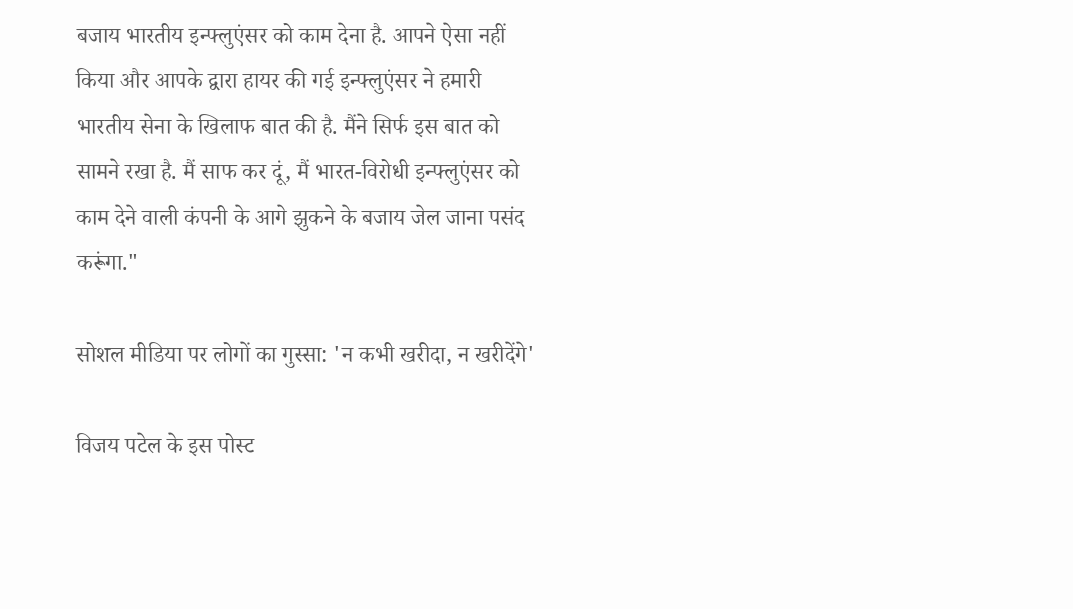बजाय भारतीय इन्फ्लुएंसर को काम देना है. आपने ऐसा नहीं किया और आपके द्वारा हायर की गई इन्फ्लुएंसर ने हमारी भारतीय सेना के खिलाफ बात की है. मैंने सिर्फ इस बात को सामने रखा है. मैं साफ कर दूं, मैं भारत-विरोधी इन्फ्लुएंसर को काम देने वाली कंपनी के आगे झुकने के बजाय जेल जाना पसंद करूंगा."

सोशल मीडिया पर लोगों का गुस्सा: 'न कभी खरीदा, न खरीदेंगे'

विजय पटेल के इस पोस्ट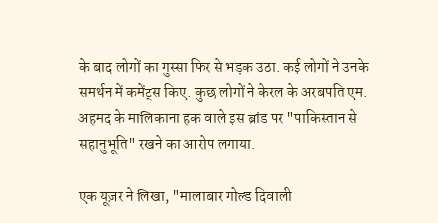के बाद लोगों का गुस्सा फिर से भड़क उठा. कई लोगों ने उनके समर्थन में कमेंट्स किए. कुछ लोगों ने केरल के अरबपति एम. अहमद के मालिकाना हक वाले इस ब्रांड पर "पाकिस्तान से सहानुभूति" रखने का आरोप लगाया.

एक यूज़र ने लिखा, "मालाबार गोल्ड दिवाली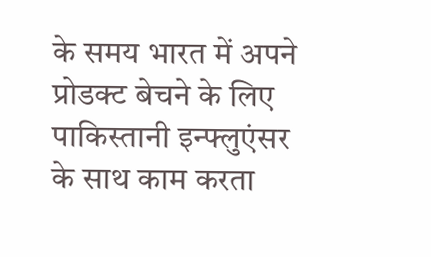के समय भारत में अपने प्रोडक्ट बेचने के लिए पाकिस्तानी इन्फ्लुएंसर के साथ काम करता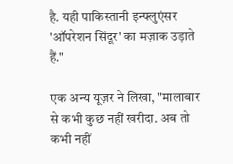है. यही पाकिस्तानी इन्फ्लुएंसर 'ऑपरेशन सिंदूर' का मज़ाक उड़ाते हैं."

एक अन्य यूज़र ने लिखा, "मालाबार से कभी कुछ नहीं खरीदा. अब तो कभी नहीं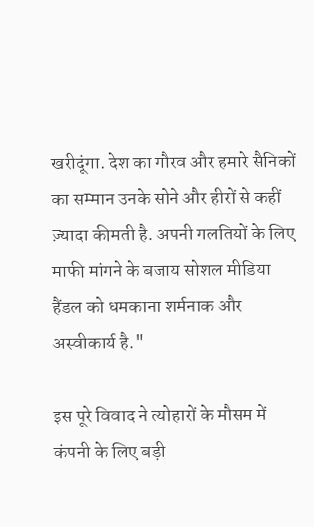खरीदूंगा. देश का गौरव और हमारे सैनिकों का सम्मान उनके सोने और हीरों से कहीं ज़्यादा कीमती है. अपनी गलतियों के लिए माफी मांगने के बजाय सोशल मीडिया हैंडल को धमकाना शर्मनाक और अस्वीकार्य है."

इस पूरे विवाद ने त्योहारों के मौसम में कंपनी के लिए बड़ी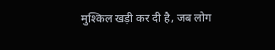मुश्किल खड़ी कर दी है, जब लोग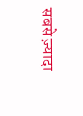सबसे ज़्यादा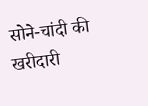सोने-चांदी की खरीदारी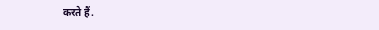करते हैं.